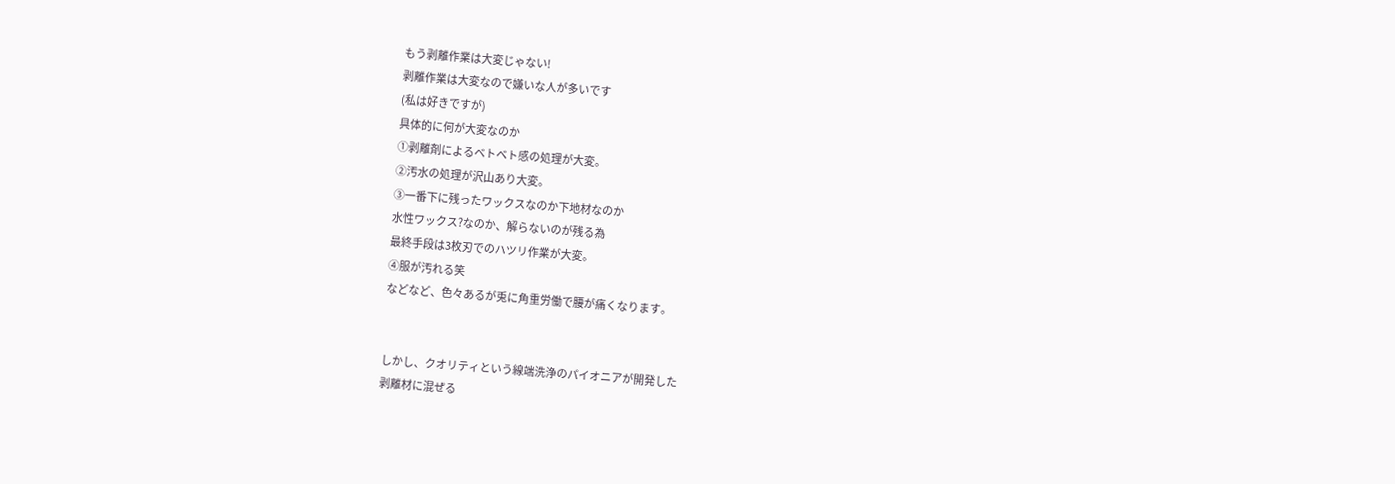もう剥離作業は大変じゃない!
剥離作業は大変なので嫌いな人が多いです
(私は好きですが)
具体的に何が大変なのか
①剥離剤によるベトベト感の処理が大変。
②汚水の処理が沢山あり大変。
③一番下に残ったワックスなのか下地材なのか
水性ワックス?なのか、解らないのが残る為
最終手段は3枚刃でのハツリ作業が大変。
④服が汚れる笑
などなど、色々あるが兎に角重労働で腰が痛くなります。


しかし、クオリティという線端洗浄のパイオニアが開発した
剥離材に混ぜる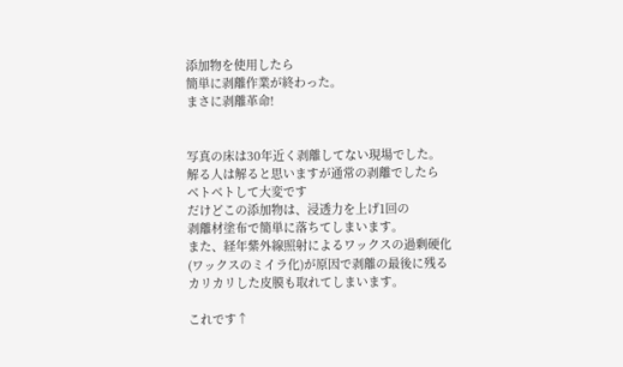添加物を使用したら
簡単に剥離作業が終わった。
まさに剥離革命!


写真の床は30年近く剥離してない現場でした。
解る人は解ると思いますが通常の剥離でしたら
ベトベトして大変です
だけどこの添加物は、浸透力を上げ1回の
剥離材塗布で簡単に落ちてしまいます。
また、経年紫外線照射によるワックスの過剰硬化
(ワックスのミイラ化)が原因で剥離の最後に残る
カリカリした皮膜も取れてしまいます。

これです↑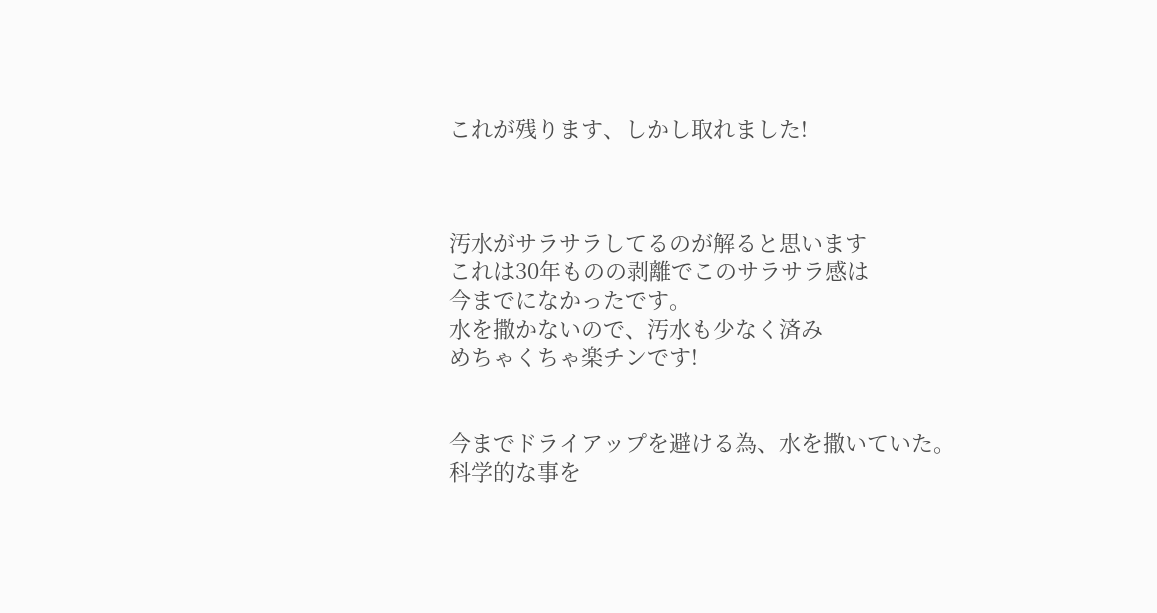これが残ります、しかし取れました!



汚水がサラサラしてるのが解ると思います
これは30年ものの剥離でこのサラサラ感は
今までになかったです。
水を撒かないので、汚水も少なく済み
めちゃくちゃ楽チンです!


今までドライアップを避ける為、水を撒いていた。
科学的な事を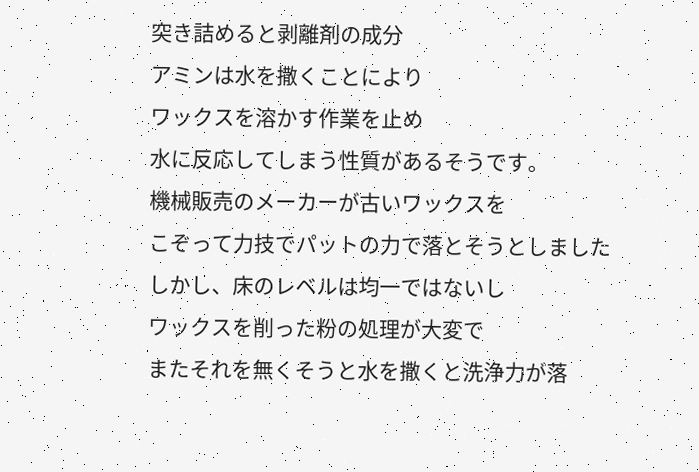突き詰めると剥離剤の成分
アミンは水を撒くことにより
ワックスを溶かす作業を止め
水に反応してしまう性質があるそうです。
機械販売のメーカーが古いワックスを
こぞって力技でパットの力で落とそうとしました
しかし、床のレベルは均一ではないし
ワックスを削った粉の処理が大変で
またそれを無くそうと水を撒くと洗浄力が落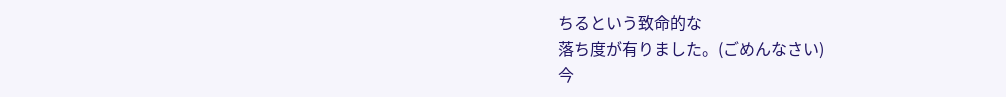ちるという致命的な
落ち度が有りました。(ごめんなさい)
今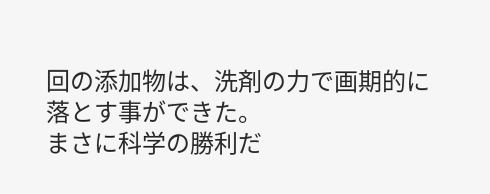回の添加物は、洗剤の力で画期的に
落とす事ができた。
まさに科学の勝利だ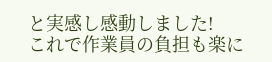と実感し感動しました!
これで作業員の負担も楽に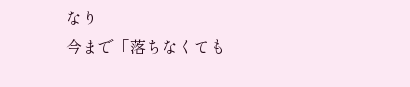なり
今まで「落ちなくても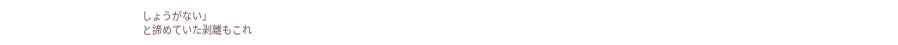しょうがない」
と諦めていた剥離もこれ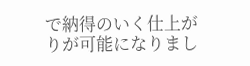で納得のいく仕上が
りが可能になりまし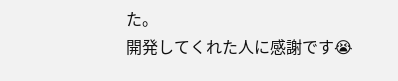た。
開発してくれた人に感謝です😭